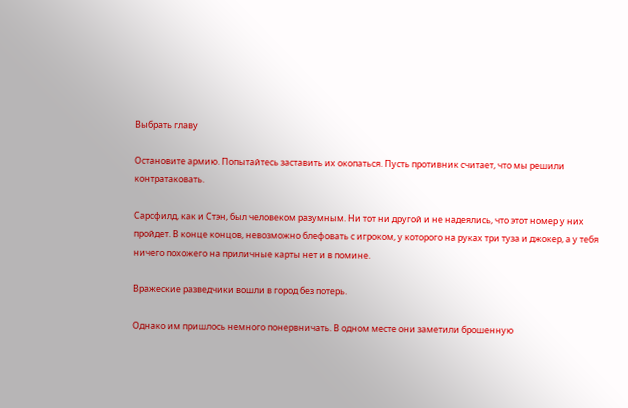Выбрать главу

Остановите армию. Попытайтесь заставить их окопаться. Пусть противник считает, что мы решили контратаковать.

Сарсфилд, как и Стэн, был человеком разумным. Ни тот ни другой и не надеялись, что этот номер у них пройдет. В конце концов, невозможно блефовать с игроком, у которого на руках три туза и джокер, а у тебя ничего похожего на приличные карты нет и в помине.

Вражеские разведчики вошли в город без потерь.

Однако им пришлось немного понервничать. В одном месте они заметили брошенную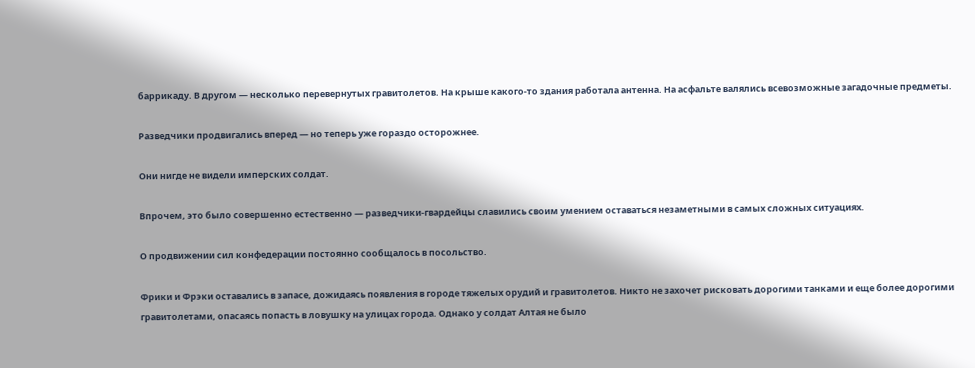баррикаду. В другом — несколько перевернутых гравитолетов. На крыше какого-то здания работала антенна. На асфальте валялись всевозможные загадочные предметы.

Разведчики продвигались вперед — но теперь уже гораздо осторожнее.

Они нигде не видели имперских солдат.

Впрочем, это было совершенно естественно — разведчики-гвардейцы славились своим умением оставаться незаметными в самых сложных ситуациях.

О продвижении сил конфедерации постоянно сообщалось в посольство.

Фрики и Фрэки оставались в запасе, дожидаясь появления в городе тяжелых орудий и гравитолетов. Никто не захочет рисковать дорогими танками и еще более дорогими гравитолетами, опасаясь попасть в ловушку на улицах города. Однако у солдат Алтая не было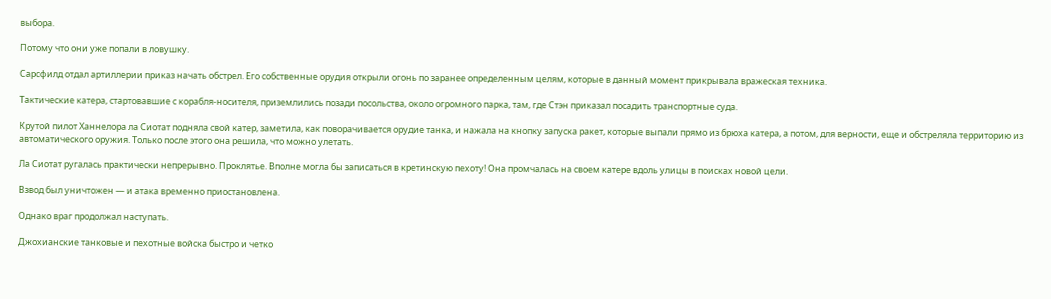выбора.

Потому что они уже попали в ловушку.

Сарсфилд отдал артиллерии приказ начать обстрел. Его собственные орудия открыли огонь по заранее определенным целям, которые в данный момент прикрывала вражеская техника.

Тактические катера, стартовавшие с корабля-носителя, приземлились позади посольства, около огромного парка, там, где Стэн приказал посадить транспортные суда.

Крутой пилот Ханнелора ла Сиотат подняла свой катер, заметила, как поворачивается орудие танка, и нажала на кнопку запуска ракет, которые выпали прямо из брюха катера, а потом, для верности, еще и обстреляла территорию из автоматического оружия. Только после этого она решила, что можно улетать.

Ла Сиотат ругалась практически непрерывно. Проклятье. Вполне могла бы записаться в кретинскую пехоту! Она промчалась на своем катере вдоль улицы в поисках новой цели.

Взвод был уничтожен — и атака временно приостановлена.

Однако враг продолжал наступать.

Джохианские танковые и пехотные войска быстро и четко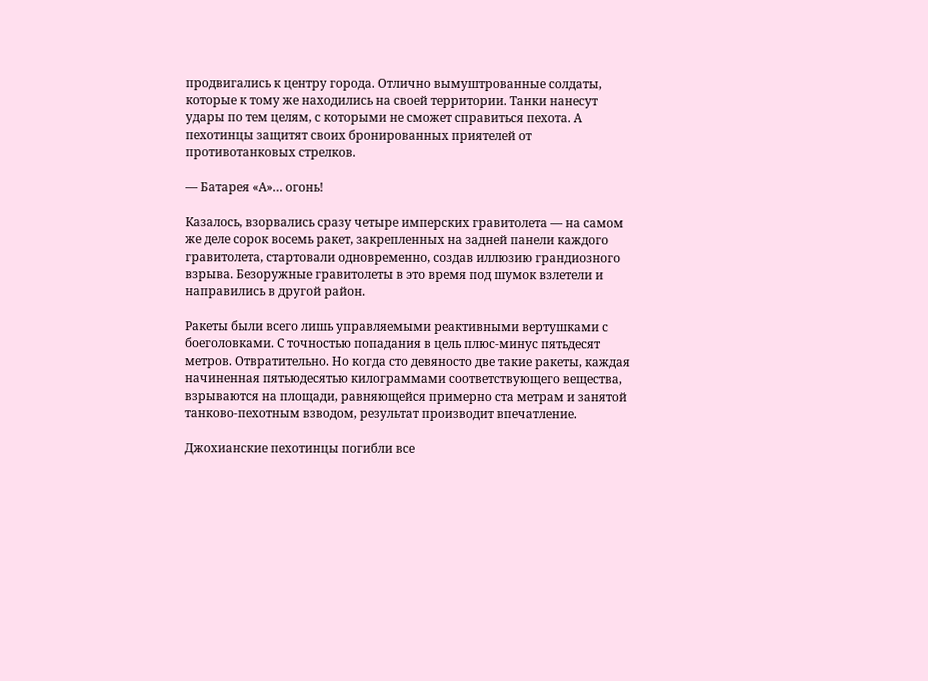продвигались к центру города. Отлично вымуштрованные солдаты, которые к тому же находились на своей территории. Танки нанесут удары по тем целям, с которыми не сможет справиться пехота. А пехотинцы защитят своих бронированных приятелей от противотанковых стрелков.

— Батарея «А»… огонь!

Казалось, взорвались сразу четыре имперских гравитолета — на самом же деле сорок восемь ракет, закрепленных на задней панели каждого гравитолета, стартовали одновременно, создав иллюзию грандиозного взрыва. Безоружные гравитолеты в это время под шумок взлетели и направились в другой район.

Ракеты были всего лишь управляемыми реактивными вертушками с боеголовками. С точностью попадания в цель плюс-минус пятьдесят метров. Отвратительно. Но когда сто девяносто две такие ракеты, каждая начиненная пятьюдесятью килограммами соответствующего вещества, взрываются на площади, равняющейся примерно ста метрам и занятой танково-пехотным взводом, результат производит впечатление.

Джохианские пехотинцы погибли все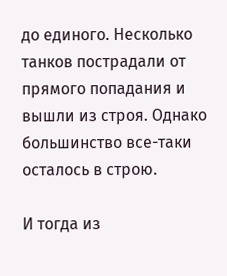до единого. Несколько танков пострадали от прямого попадания и вышли из строя. Однако большинство все-таки осталось в строю.

И тогда из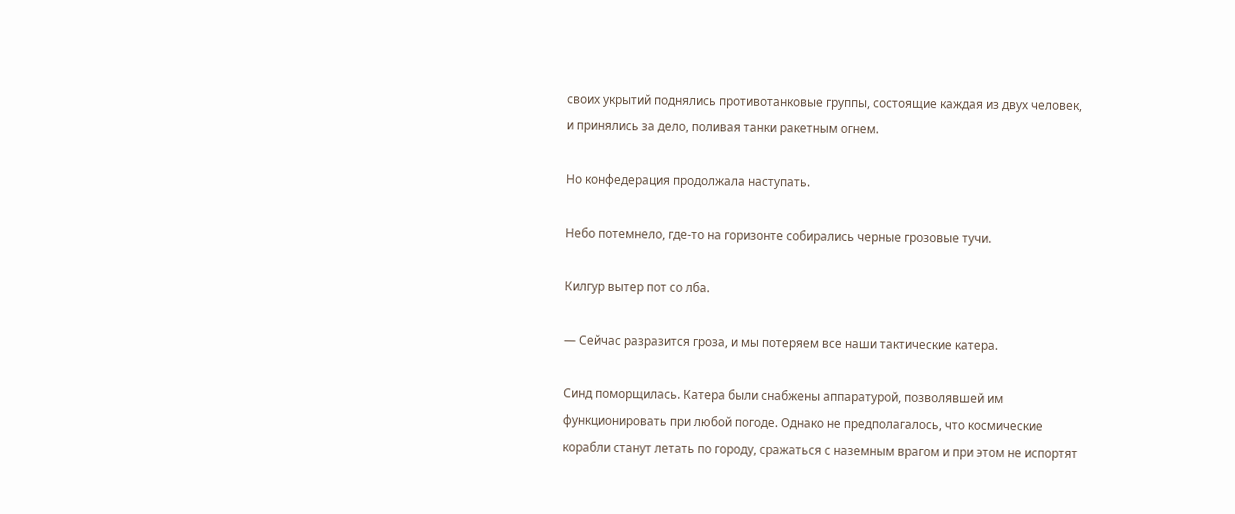своих укрытий поднялись противотанковые группы, состоящие каждая из двух человек, и принялись за дело, поливая танки ракетным огнем.

Но конфедерация продолжала наступать.

Небо потемнело, где-то на горизонте собирались черные грозовые тучи.

Килгур вытер пот со лба.

— Сейчас разразится гроза, и мы потеряем все наши тактические катера.

Синд поморщилась. Катера были снабжены аппаратурой, позволявшей им функционировать при любой погоде. Однако не предполагалось, что космические корабли станут летать по городу, сражаться с наземным врагом и при этом не испортят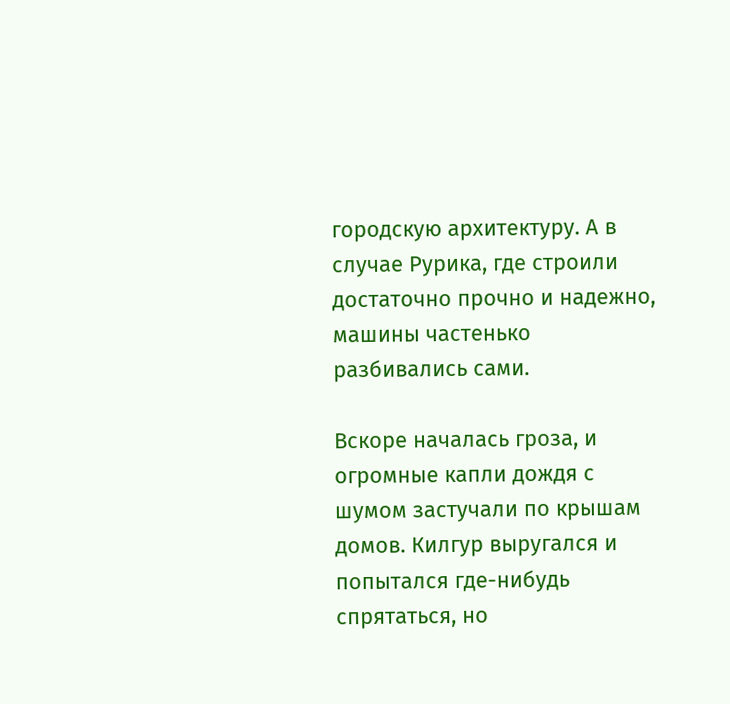городскую архитектуру. А в случае Рурика, где строили достаточно прочно и надежно, машины частенько разбивались сами.

Вскоре началась гроза, и огромные капли дождя с шумом застучали по крышам домов. Килгур выругался и попытался где-нибудь спрятаться, но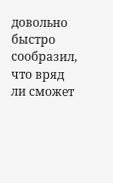довольно быстро сообразил, что вряд ли сможет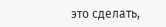это сделать,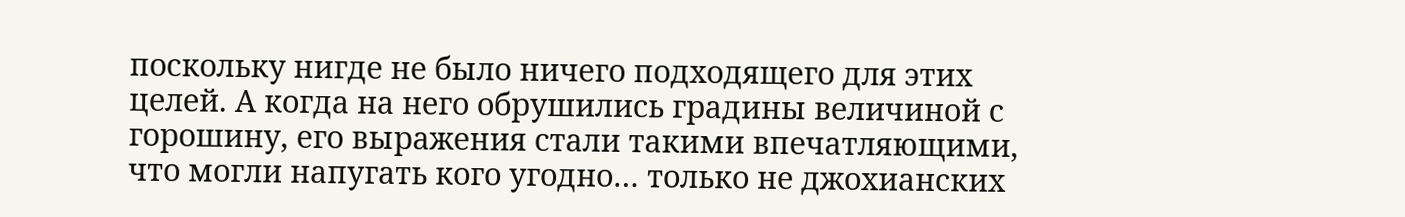поскольку нигде не было ничего подходящего для этих целей. А когда на него обрушились градины величиной с горошину, его выражения стали такими впечатляющими, что могли напугать кого угодно… только не джохианских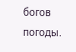богов погоды.